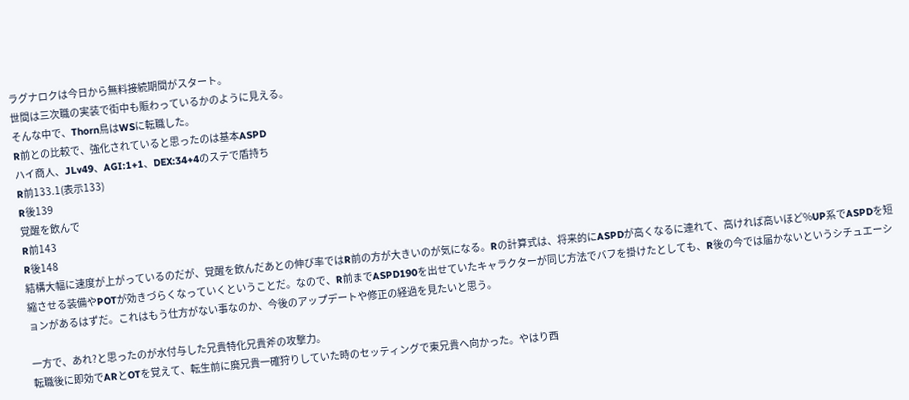ラグナロクは今日から無料接続期間がスタート。
世間は三次職の実装で街中も賑わっているかのように見える。
そんな中で、Thorn鳥はWSに転職した。
R前との比較で、強化されていると思ったのは基本ASPD
ハイ商人、JLv49、AGI:1+1、DEX:34+4のステで盾持ち
R前133.1(表示133)
R後139
覚醒を飲んで
R前143
R後148
結構大幅に速度が上がっているのだが、覚醒を飲んだあとの伸び率ではR前の方が大きいのが気になる。Rの計算式は、将来的にASPDが高くなるに連れて、高ければ高いほど%UP系でASPDを短縮させる装備やPOTが効きづらくなっていくということだ。なので、R前までASPD190を出せていたキャラクターが同じ方法でバフを掛けたとしても、R後の今では届かないというシチュエーションがあるはずだ。これはもう仕方がない事なのか、今後のアップデートや修正の経過を見たいと思う。

一方で、あれ?と思ったのが水付与した兄貴特化兄貴斧の攻撃力。
転職後に即効でARとOTを覚えて、転生前に廃兄貴一確狩りしていた時のセッティングで東兄貴へ向かった。やはり西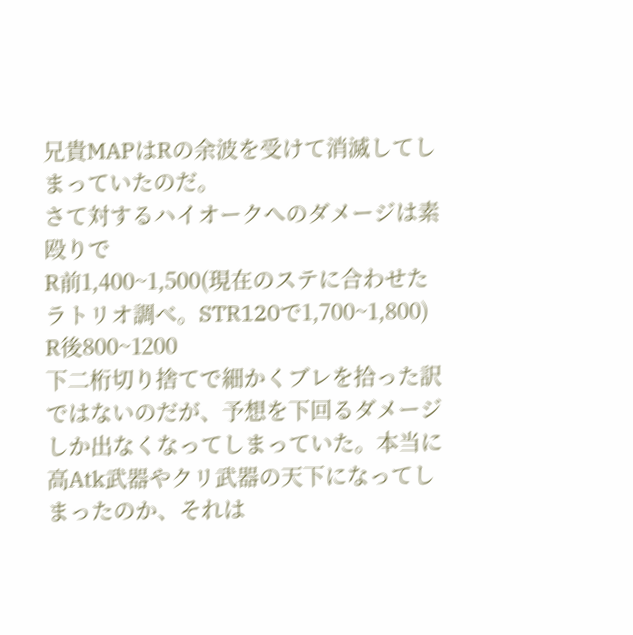兄貴MAPはRの余波を受けて消滅してしまっていたのだ。
さて対するハイオークへのダメージは素殴りで
R前1,400~1,500(現在のステに合わせたラトリオ調べ。STR120で1,700~1,800)
R後800~1200
下二桁切り捨てで細かくブレを拾った訳ではないのだが、予想を下回るダメージしか出なくなってしまっていた。本当に高Atk武器やクリ武器の天下になってしまったのか、それは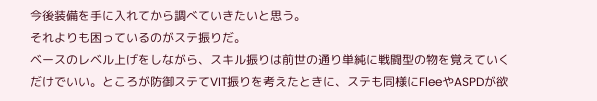今後装備を手に入れてから調べていきたいと思う。
それよりも困っているのがステ振りだ。
ベースのレベル上げをしながら、スキル振りは前世の通り単純に戦闘型の物を覚えていくだけでいい。ところが防御ステてVIT振りを考えたときに、ステも同様にFleeやASPDが欲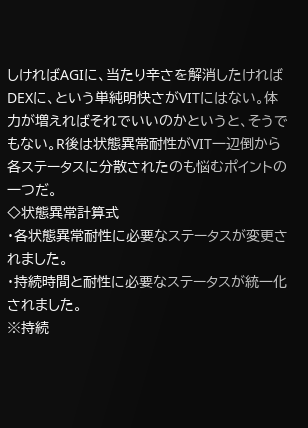しければAGIに、当たり辛さを解消したければDEXに、という単純明快さがVITにはない。体力が増えればそれでいいのかというと、そうでもない。R後は状態異常耐性がVIT一辺倒から各ステータスに分散されたのも悩むポイントの一つだ。
◇状態異常計算式
・各状態異常耐性に必要なステータスが変更されました。
・持続時間と耐性に必要なステータスが統一化されました。
※持続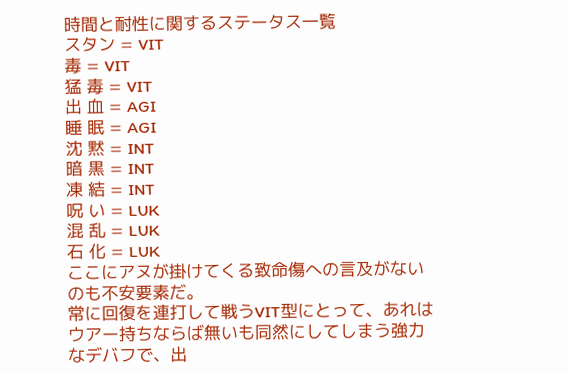時間と耐性に関するステータス一覧
スタン = VIT
毒 = VIT
猛 毒 = VIT
出 血 = AGI
睡 眠 = AGI
沈 黙 = INT
暗 黒 = INT
凍 結 = INT
呪 い = LUK
混 乱 = LUK
石 化 = LUK
ここにアヌが掛けてくる致命傷への言及がないのも不安要素だ。
常に回復を連打して戦うVIT型にとって、あれはウアー持ちならば無いも同然にしてしまう強力なデバフで、出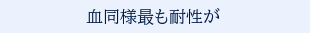血同様最も耐性が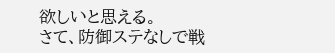欲しいと思える。
さて、防御ステなしで戦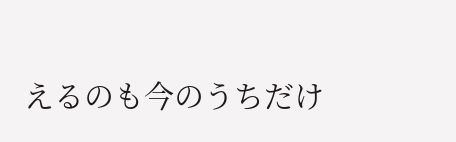えるのも今のうちだけ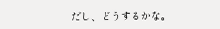だし、どうするかな。